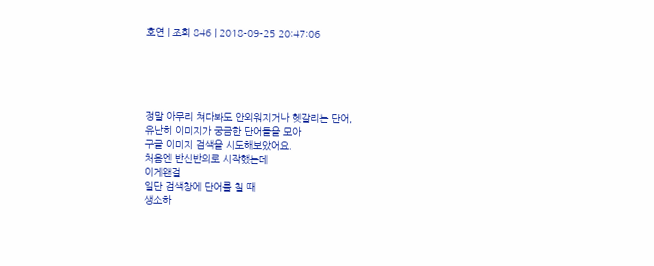호연 | 조회 846 | 2018-09-25 20:47:06





정말 아무리 쳐다봐도 안외워지거나 헷갈리는 단어,
유난히 이미지가 궁금한 단어들을 모아
구글 이미지 검색을 시도해보았어요.
처음엔 반신반의로 시작했는데
이게왠걸
일단 검색창에 단어를 칠 때
생소하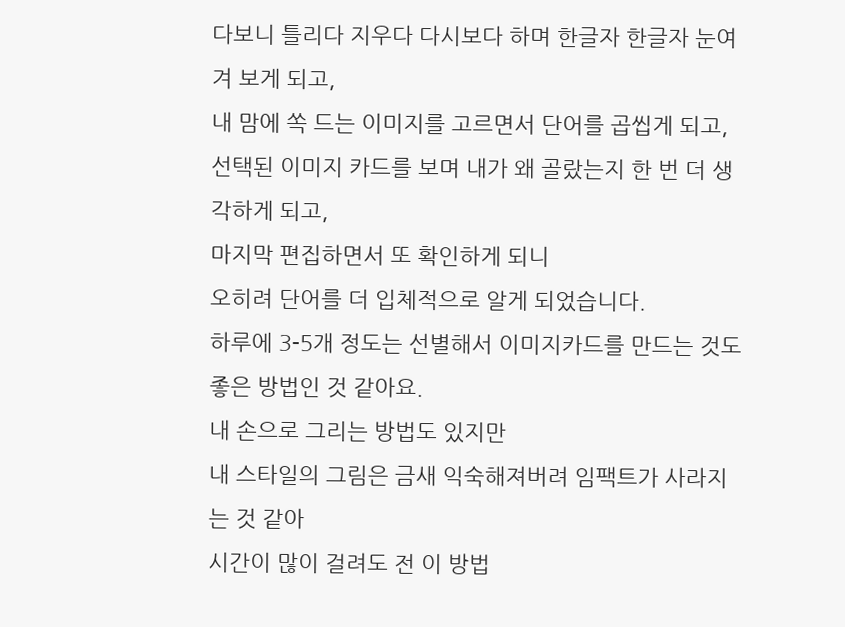다보니 틀리다 지우다 다시보다 하며 한글자 한글자 눈여겨 보게 되고,
내 맘에 쏙 드는 이미지를 고르면서 단어를 곱씹게 되고,
선택된 이미지 카드를 보며 내가 왜 골랐는지 한 번 더 생각하게 되고,
마지막 편집하면서 또 확인하게 되니
오히려 단어를 더 입체적으로 알게 되었습니다.
하루에 3-5개 정도는 선별해서 이미지카드를 만드는 것도 좋은 방법인 것 같아요.
내 손으로 그리는 방법도 있지만
내 스타일의 그림은 금새 익숙해져버려 임팩트가 사라지는 것 같아
시간이 많이 걸려도 전 이 방법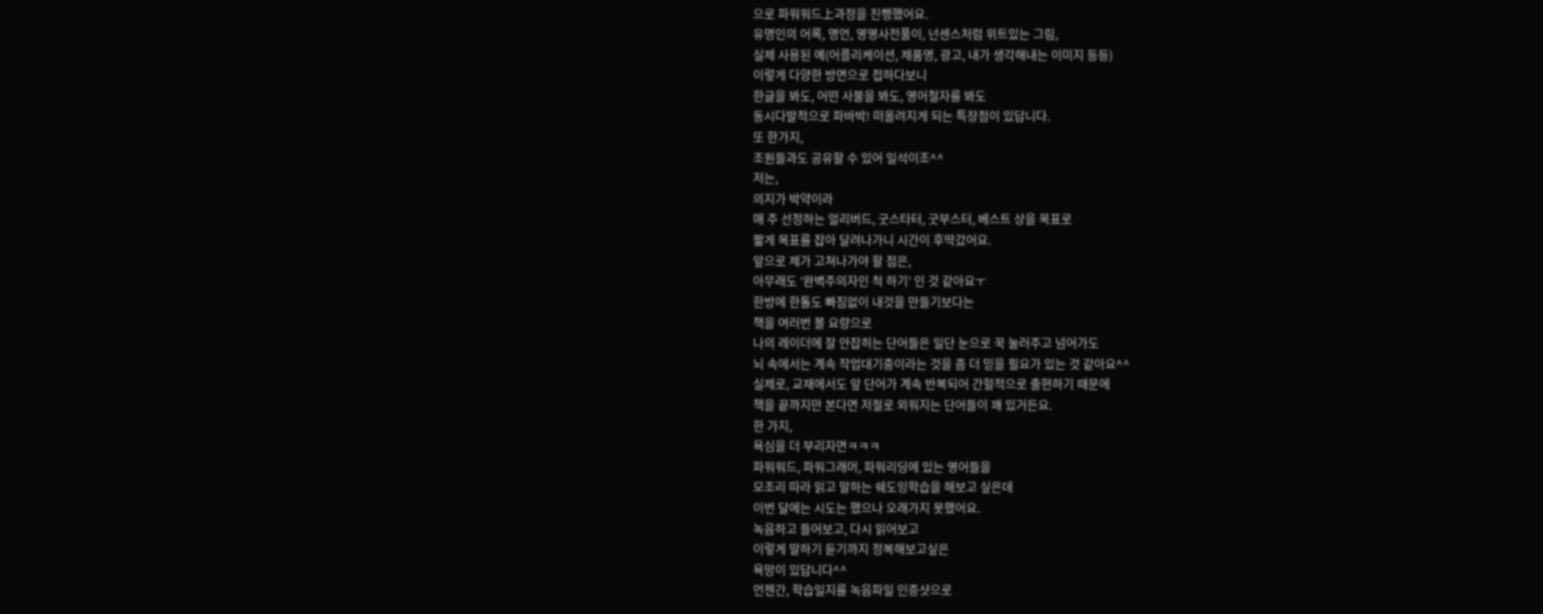으로 파워워드上과정을 진행했어요.
유명인의 어록, 명언, 영영사전풀이, 넌센스처럼 위트있는 그림,
실제 사용된 예(어플리케이션, 제품명, 광고, 내가 생각해내는 이미지 등등)
이렇게 다양한 방면으로 접하다보니
한글을 봐도, 어떤 사물을 봐도, 영어철자를 봐도
동시다발적으로 파바박! 떠올려지게 되는 특장점이 있답니다.
또 한가지,
조원들과도 공유할 수 있어 일석이조^^
저는,
의지가 박약이라
매 주 선정하는 얼리버드, 굿스타터, 굿부스터, 베스트 상을 목표로
짧게 목표를 잡아 달려나가니 시간이 후딱갔어요.
앞으로 제가 고쳐나가야 할 점은,
아무래도 ‘완벽주의자인 척 하기’ 인 것 같아요ㅜ
한방에 한톨도 빠짐없이 내것을 만들기보다는
책을 여러번 볼 요량으로
나의 레이더에 잘 안잡히는 단어들은 일단 눈으로 꾹 눌러주고 넘어가도
뇌 속에서는 계속 작업대기중이라는 것을 좀 더 믿을 필요가 있는 것 같아요^^
실제로, 교재에서도 앞 단어가 계속 반복되어 간헐적으로 출현하기 때문에
책을 끝까지만 본다면 저절로 외워지는 단어들이 꽤 있거든요.
한 가지,
욕심을 더 부리자면ㅋㅋㅋ
파워워드, 파워그래머, 파워리딩에 있는 영어들을
모조리 따라 읽고 말하는 쉐도잉학습을 해보고 싶은데
이번 달에는 시도는 했으나 오래가지 못했어요.
녹음하고 들어보고, 다시 읽어보고
이렇게 말하기 듣기까지 정복해보고싶은
욕망이 있답니다^^
언젠간, 학습일지를 녹음파일 인증샷으로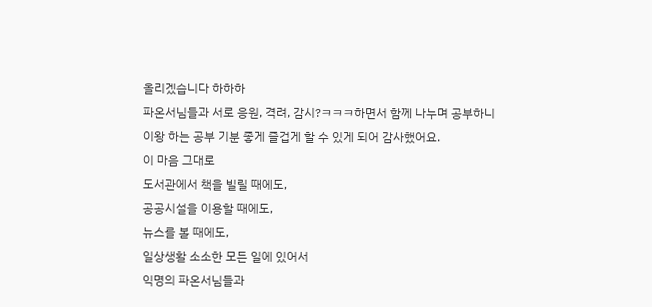올리겠습니다 하하하
파온서님들과 서로 응원, 격려, 감시?ㅋㅋㅋ하면서 함께 나누며 공부하니
이왕 하는 공부 기분 좋게 즐겁게 할 수 있게 되어 감사했어요.
이 마음 그대로
도서관에서 책을 빌릴 때에도,
공공시설을 이용할 때에도,
뉴스를 볼 때에도,
일상생활 소소한 모든 일에 있어서
익명의 파온서님들과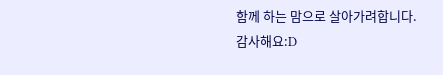함께 하는 맘으로 살아가려합니다.
감사해요:D